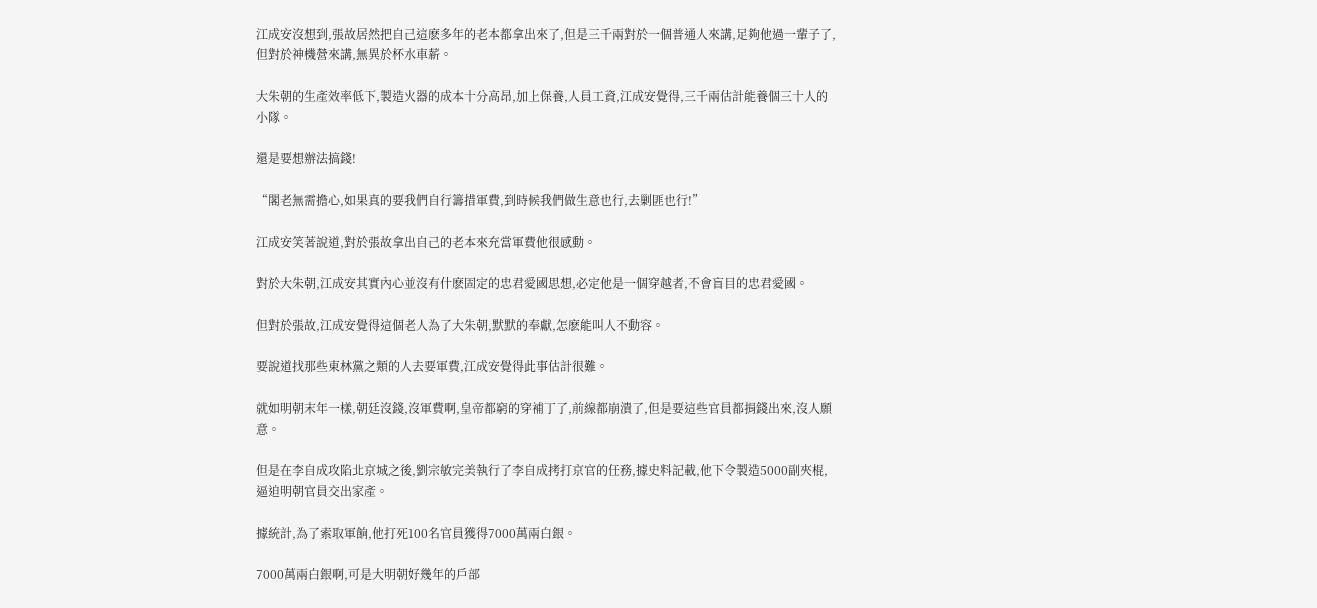江成安沒想到,張故居然把自己這麽多年的老本都拿出來了,但是三千兩對於一個普通人來講,足夠他過一輩子了,但對於神機營來講,無異於杯水車薪。

大朱朝的生產效率低下,製造火器的成本十分高昂,加上保養,人員工資,江成安覺得,三千兩估計能養個三十人的小隊。

還是要想辦法搞錢!

“閣老無需擔心,如果真的要我們自行籌措軍費,到時候我們做生意也行,去剿匪也行!”

江成安笑著說道,對於張故拿出自己的老本來充當軍費他很感動。

對於大朱朝,江成安其實內心並沒有什麽固定的忠君愛國思想,必定他是一個穿越者,不會盲目的忠君愛國。

但對於張故,江成安覺得這個老人為了大朱朝,默默的奉獻,怎麽能叫人不動容。

要說道找那些東林黨之類的人去要軍費,江成安覺得此事估計很難。

就如明朝末年一樣,朝廷沒錢,沒軍費啊,皇帝都窮的穿補丁了,前線都崩潰了,但是要這些官員都捐錢出來,沒人願意。

但是在李自成攻陷北京城之後,劉宗敏完美執行了李自成拷打京官的任務,據史料記載,他下令製造5000副夾棍,逼迫明朝官員交出家產。

據統計,為了索取軍餉,他打死100名官員獲得7000萬兩白銀。

7000萬兩白銀啊,可是大明朝好幾年的戶部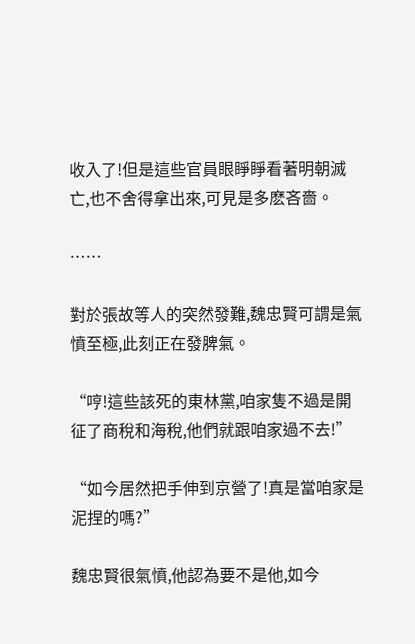收入了!但是這些官員眼睜睜看著明朝滅亡,也不舍得拿出來,可見是多麽吝嗇。

……

對於張故等人的突然發難,魏忠賢可謂是氣憤至極,此刻正在發脾氣。

“哼!這些該死的東林黨,咱家隻不過是開征了商稅和海稅,他們就跟咱家過不去!”

“如今居然把手伸到京營了!真是當咱家是泥捏的嗎?”

魏忠賢很氣憤,他認為要不是他,如今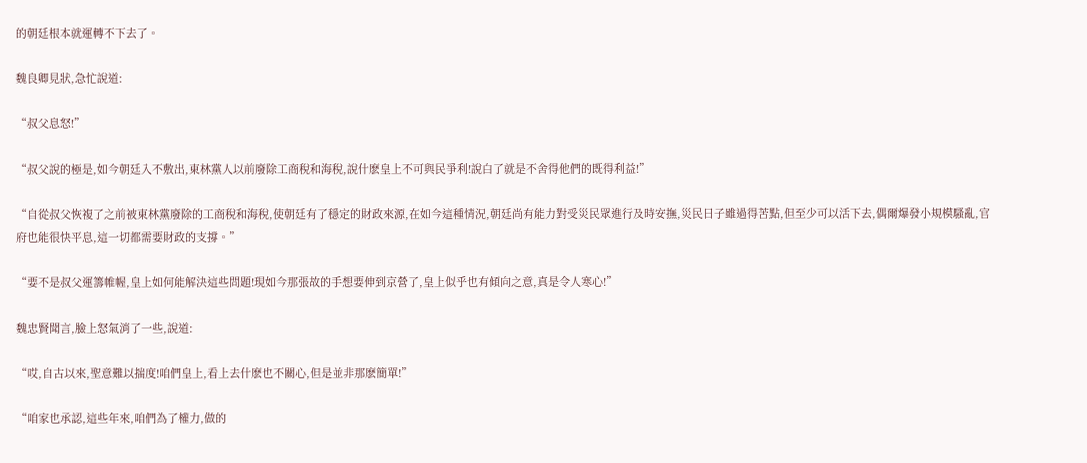的朝廷根本就運轉不下去了。

魏良卿見狀,急忙說道:

“叔父息怒!”

“叔父說的極是,如今朝廷入不敷出,東林黨人以前廢除工商稅和海稅,說什麽皇上不可與民爭利!說白了就是不舍得他們的既得利益!”

“自從叔父恢複了之前被東林黨廢除的工商稅和海稅,使朝廷有了穩定的財政來源,在如今這種情況,朝廷尚有能力對受災民眾進行及時安撫,災民日子雖過得苦點,但至少可以活下去,偶爾爆發小規模騷亂,官府也能很快平息,這一切都需要財政的支撐。”

“要不是叔父運籌帷幄,皇上如何能解決這些問題!現如今那張故的手想要伸到京營了,皇上似乎也有傾向之意,真是令人寒心!”

魏忠賢聞言,臉上怒氣消了一些,說道:

“哎,自古以來,聖意難以揣度!咱們皇上,看上去什麽也不關心,但是並非那麽簡單!”

“咱家也承認,這些年來,咱們為了權力,做的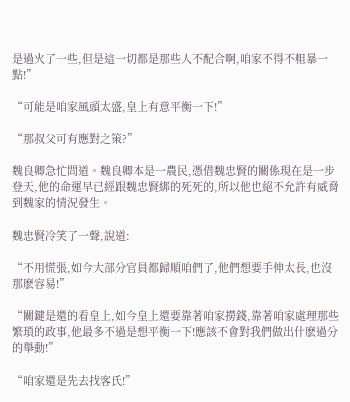是過火了一些,但是這一切都是那些人不配合啊,咱家不得不粗暴一點!”

“可能是咱家風頭太盛,皇上有意平衡一下!”

“那叔父可有應對之策?”

魏良卿急忙問道。魏良卿本是一農民,憑借魏忠賢的關係現在是一步登天,他的命運早已經跟魏忠賢綁的死死的,所以他也絕不允許有威脅到魏家的情況發生。

魏忠賢冷笑了一聲,說道:

“不用慌張,如今大部分官員都歸順咱們了,他們想要手伸太長,也沒那麽容易!”

“關鍵是還的看皇上,如今皇上還要靠著咱家撈錢,靠著咱家處理那些繁瑣的政事,他最多不過是想平衡一下!應該不會對我們做出什麽過分的舉動!”

“咱家還是先去找客氏!”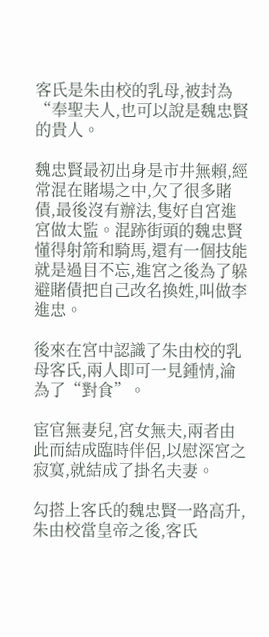客氏是朱由校的乳母,被封為“奉聖夫人,也可以說是魏忠賢的貴人。

魏忠賢最初出身是市井無賴,經常混在賭場之中,欠了很多賭債,最後沒有辦法,隻好自宮進宮做太監。混跡街頭的魏忠賢懂得射箭和騎馬,還有一個技能就是過目不忘,進宮之後為了躲避賭債把自己改名換姓,叫做李進忠。

後來在宮中認識了朱由校的乳母客氏,兩人即可一見鍾情,淪為了“對食”。

宦官無妻兒,宮女無夫,兩者由此而結成臨時伴侶,以慰深宮之寂寞,就結成了掛名夫妻。

勾搭上客氏的魏忠賢一路高升,朱由校當皇帝之後,客氏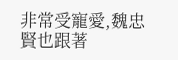非常受寵愛,魏忠賢也跟著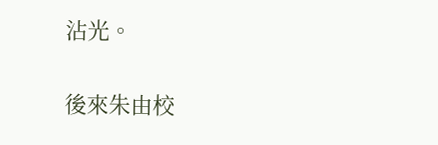沾光。

後來朱由校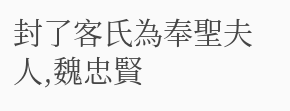封了客氏為奉聖夫人,魏忠賢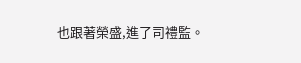也跟著榮盛,進了司禮監。